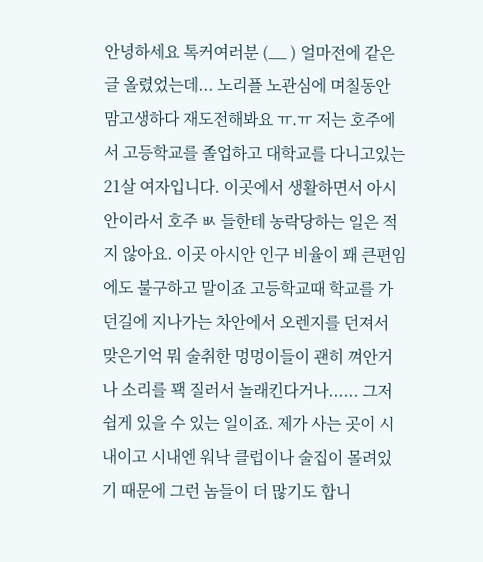안녕하세요 톡커여러분 (__ ) 얼마전에 같은글 올렸었는데... 노리플 노관심에 며칠동안 맘고생하다 재도전해봐요 ㅠ.ㅠ 저는 호주에서 고등학교를 졸업하고 대학교를 다니고있는 21살 여자입니다. 이곳에서 생활하면서 아시안이라서 호주 ㅄ 들한테 농락당하는 일은 적지 않아요. 이곳 아시안 인구 비율이 꽤 큰편임에도 불구하고 말이죠 고등학교때 학교를 가던길에 지나가는 차안에서 오렌지를 던져서 맞은기억 뭐 술취한 멍멍이들이 괜히 껴안거나 소리를 꽥 질러서 놀래킨다거나...... 그저 쉽게 있을 수 있는 일이죠. 제가 사는 곳이 시내이고 시내엔 워낙 클럽이나 술집이 몰려있기 때문에 그런 놈들이 더 많기도 합니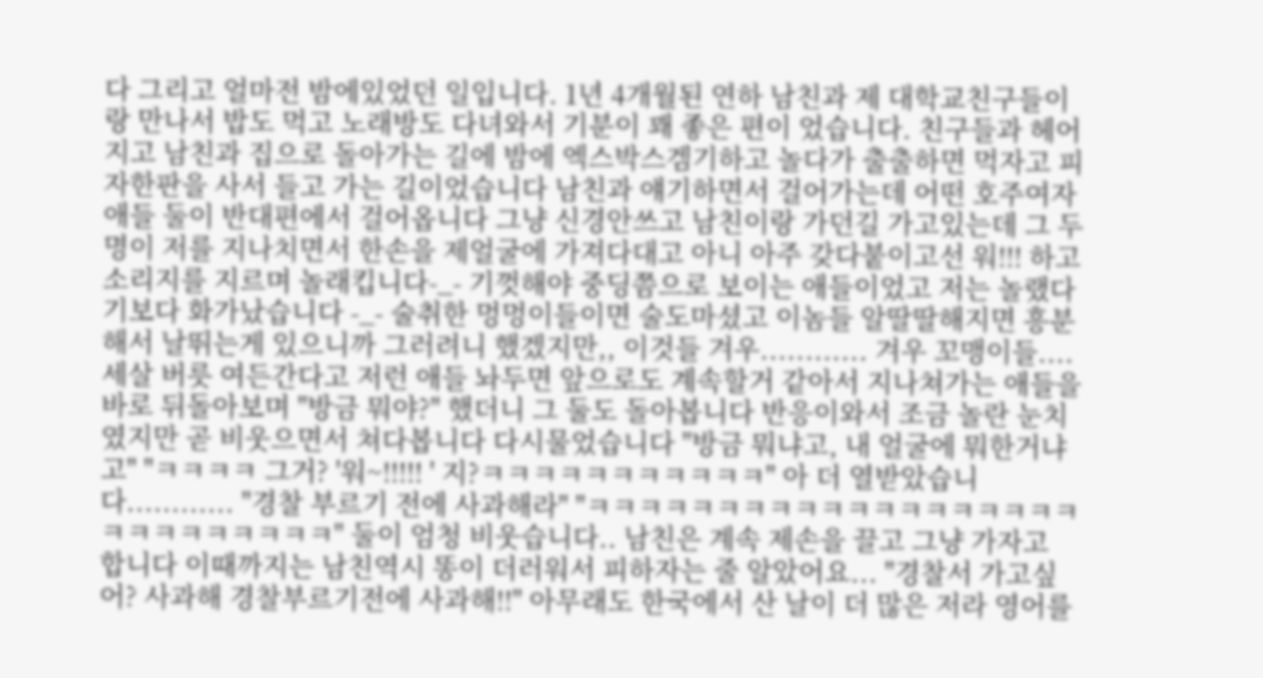다 그리고 얼마전 밤에있었던 일입니다. 1년 4개월된 연하 남친과 제 대학교친구들이랑 만나서 밥도 먹고 노래방도 다녀와서 기분이 꽤 좋은 편이 었습니다. 친구들과 헤어지고 남친과 집으로 돌아가는 길에 밤에 엑스박스겜기하고 놀다가 출출하면 먹자고 피자한판을 사서 들고 가는 길이었습니다 남친과 얘기하면서 걸어가는데 어떤 호주여자애들 둘이 반대편에서 걸어옵니다 그냥 신경안쓰고 남친이랑 가던길 가고있는데 그 두명이 저를 지나치면서 한손을 제얼굴에 가져다대고 아니 아주 갖다붙이고선 워!!! 하고 소리지를 지르며 놀래킵니다-_- 기껏해야 중딩쯤으로 보이는 애들이었고 저는 놀랬다기보다 화가났습니다 -_- 술취한 멍멍이들이면 술도마셨고 이놈들 알딸딸해지면 흥분해서 날뛰는게 있으니까 그러려니 했겠지만,, 이것들 겨우............ 겨우 꼬맹이들.... 세살 버릇 여든간다고 저런 애들 놔두면 앞으로도 계속할거 같아서 지나쳐가는 애들을 바로 뒤돌아보며 "방금 뭐야?" 했더니 그 둘도 돌아봅니다 반응이와서 조금 놀란 눈치였지만 곧 비웃으면서 쳐다봅니다 다시물었습니다 "방금 뭐냐고, 내 얼굴에 뭐한거냐고" "ㅋㅋㅋㅋ 그거? '워~!!!!! ' 지?ㅋㅋㅋㅋㅋㅋㅋㅋㅋㅋㅋ" 아 더 열받았습니다............ "경찰 부르기 전에 사과해라" "ㅋㅋㅋㅋㅋㅋㅋㅋㅋㅋㅋㅋㅋㅋㅋㅋㅋㅋㅋㅋㅋㅋㅋㅋㅋㅋㅋㅋ" 둘이 엄청 비웃습니다.. 남친은 계속 제손을 끌고 그냥 가자고 합니다 이때까지는 남친역시 똥이 더러워서 피하자는 줄 알았어요... "경찰서 가고싶어? 사과해 경찰부르기전에 사과해!!" 아무래도 한국에서 산 날이 더 많은 저라 영어를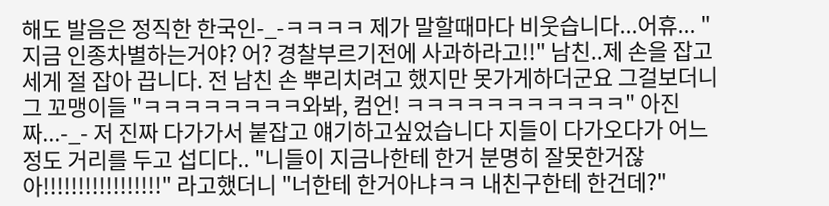해도 발음은 정직한 한국인-_-ㅋㅋㅋㅋ 제가 말할때마다 비웃습니다...어휴... "지금 인종차별하는거야? 어? 경찰부르기전에 사과하라고!!" 남친..제 손을 잡고 세게 절 잡아 끕니다. 전 남친 손 뿌리치려고 했지만 못가게하더군요 그걸보더니 그 꼬맹이들 "ㅋㅋㅋㅋㅋㅋㅋㅋ와봐, 컴언! ㅋㅋㅋㅋㅋㅋㅋㅋㅋㅋㅋ" 아진짜...-_- 저 진짜 다가가서 붙잡고 얘기하고싶었습니다 지들이 다가오다가 어느정도 거리를 두고 섭디다.. "니들이 지금나한테 한거 분명히 잘못한거잖아!!!!!!!!!!!!!!!!!" 라고했더니 "너한테 한거아냐ㅋㅋ 내친구한테 한건데?"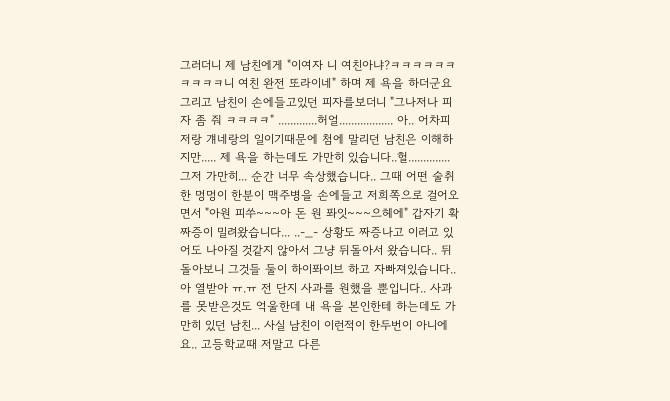그러더니 제 남친에게 "이여자 니 여친아냐?ㅋㅋㅋㅋㅋㅋㅋㅋㅋㅋ니 여친 완전 또라이네" 하며 제 욕을 하더군요 그리고 남친이 손에들고있던 피자를보더니 "그나저나 피자 좀 줘 ㅋㅋㅋㅋ" .............허얼.................. 아.. 어차피 저랑 걔네랑의 일이기때문에 첨에 말리던 남친은 이해하지만..... 제 욕을 하는데도 가만히 있습니다..헐..............그저 가만히... 순간 너무 속상했습니다.. 그때 어떤 술취한 멍멍이 한분이 맥주병을 손에들고 저희쪽으로 걸어오면서 "아원 피쑤~~~아 돈 원 퐈잇~~~으헤에" 갑자기 확 짜증이 밀려왔습니다... ..-_- 상황도 짜증나고 이러고 있어도 나아질 것같지 않아서 그냥 뒤돌아서 왔습니다.. 뒤돌아보니 그것들 둘이 하이퐈이브 하고 자빠져있습니다.. 아 열받아 ㅠ.ㅠ 전 단지 사과를 원했을 뿐입니다.. 사과를 못받은것도 억울한데 내 욕을 본인한테 하는데도 가만히 있던 남친... 사실 남친이 이런적이 한두번이 아니에요.. 고등학교때 저말고 다른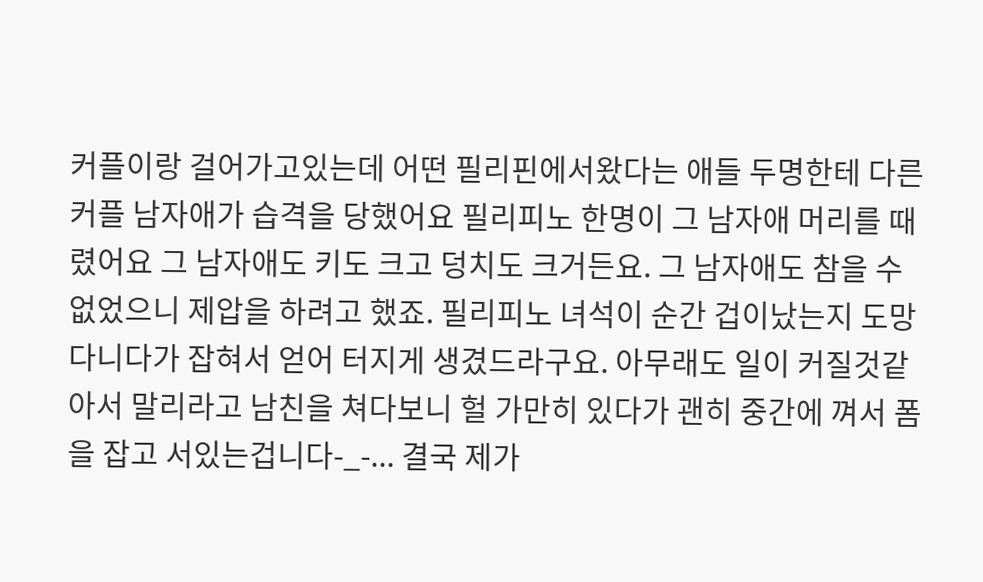커플이랑 걸어가고있는데 어떤 필리핀에서왔다는 애들 두명한테 다른커플 남자애가 습격을 당했어요 필리피노 한명이 그 남자애 머리를 때렸어요 그 남자애도 키도 크고 덩치도 크거든요. 그 남자애도 참을 수 없었으니 제압을 하려고 했죠. 필리피노 녀석이 순간 겁이났는지 도망다니다가 잡혀서 얻어 터지게 생겼드라구요. 아무래도 일이 커질것같아서 말리라고 남친을 쳐다보니 헐 가만히 있다가 괜히 중간에 껴서 폼을 잡고 서있는겁니다-_-... 결국 제가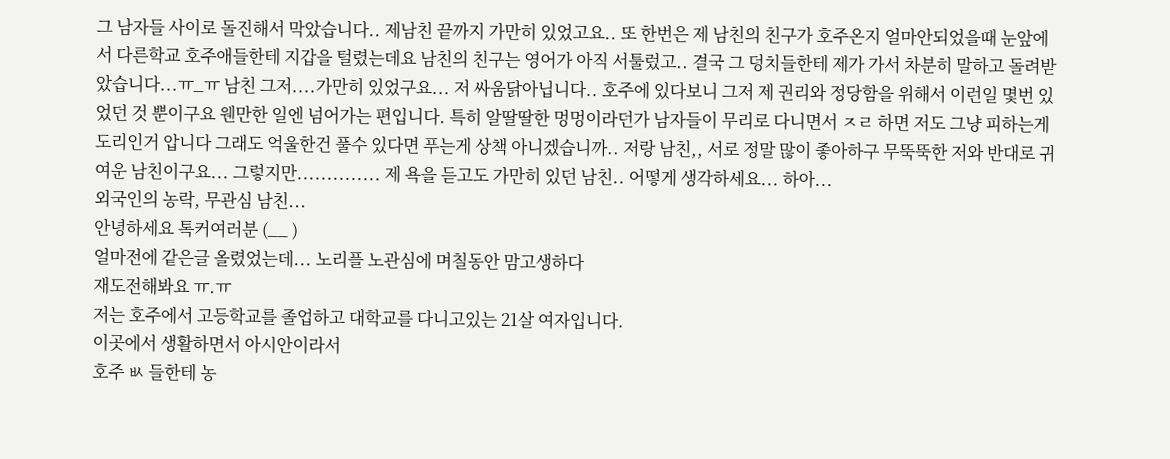그 남자들 사이로 돌진해서 막았습니다.. 제남친 끝까지 가만히 있었고요.. 또 한번은 제 남친의 친구가 호주온지 얼마안되었을때 눈앞에서 다른학교 호주애들한테 지갑을 털렸는데요 남친의 친구는 영어가 아직 서툴렀고.. 결국 그 덩치들한테 제가 가서 차분히 말하고 돌려받았습니다...ㅠ_ㅠ 남친 그저....가만히 있었구요... 저 싸움닭아닙니다.. 호주에 있다보니 그저 제 권리와 정당함을 위해서 이런일 몇번 있었던 것 뿐이구요 웬만한 일엔 넘어가는 편입니다. 특히 알딸딸한 멍멍이라던가 남자들이 무리로 다니면서 ㅈㄹ 하면 저도 그냥 피하는게 도리인거 압니다 그래도 억울한건 풀수 있다면 푸는게 상책 아니겠습니까.. 저랑 남친,, 서로 정말 많이 좋아하구 무뚝뚝한 저와 반대로 귀여운 남친이구요... 그렇지만.............. 제 욕을 듣고도 가만히 있던 남친.. 어떻게 생각하세요... 하아...
외국인의 농락, 무관심 남친...
안녕하세요 톡커여러분 (__ )
얼마전에 같은글 올렸었는데... 노리플 노관심에 며칠동안 맘고생하다
재도전해봐요 ㅠ.ㅠ
저는 호주에서 고등학교를 졸업하고 대학교를 다니고있는 21살 여자입니다.
이곳에서 생활하면서 아시안이라서
호주 ㅄ 들한테 농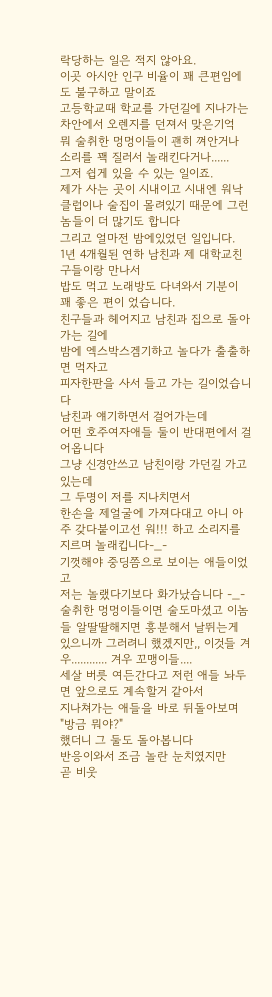락당하는 일은 적지 않아요.
이곳 아시안 인구 비율이 꽤 큰편임에도 불구하고 말이죠
고등학교때 학교를 가던길에 지나가는 차안에서 오렌지를 던져서 맞은기억
뭐 술취한 멍멍이들이 괜히 껴안거나 소리를 꽥 질러서 놀래킨다거나......
그저 쉽게 있을 수 있는 일이죠.
제가 사는 곳이 시내이고 시내엔 워낙 클럽이나 술집이 몰려있기 때문에 그런 놈들이 더 많기도 합니다
그리고 얼마전 밤에있었던 일입니다.
1년 4개월된 연하 남친과 제 대학교친구들이랑 만나서
밥도 먹고 노래방도 다녀와서 기분이 꽤 좋은 편이 었습니다.
친구들과 헤어지고 남친과 집으로 돌아가는 길에
밤에 엑스박스겜기하고 놀다가 출출하면 먹자고
피자한판을 사서 들고 가는 길이었습니다
남친과 얘기하면서 걸어가는데
어떤 호주여자애들 둘이 반대편에서 걸어옵니다
그냥 신경안쓰고 남친이랑 가던길 가고있는데
그 두명이 저를 지나치면서
한손을 제얼굴에 가져다대고 아니 아주 갖다붙이고선 워!!! 하고 소리지를 지르며 놀래킵니다-_-
기껏해야 중딩쯤으로 보이는 애들이었고
저는 놀랬다기보다 화가났습니다 -_-
술취한 멍멍이들이면 술도마셨고 이놈들 알딸딸해지면 흥분해서 날뛰는게 있으니까 그러려니 했겠지만,, 이것들 겨우............ 겨우 꼬맹이들....
세살 버릇 여든간다고 저런 애들 놔두면 앞으로도 계속할거 같아서
지나쳐가는 애들을 바로 뒤돌아보며
"방금 뭐야?"
했더니 그 둘도 돌아봅니다
반응이와서 조금 놀란 눈치였지만
곧 비웃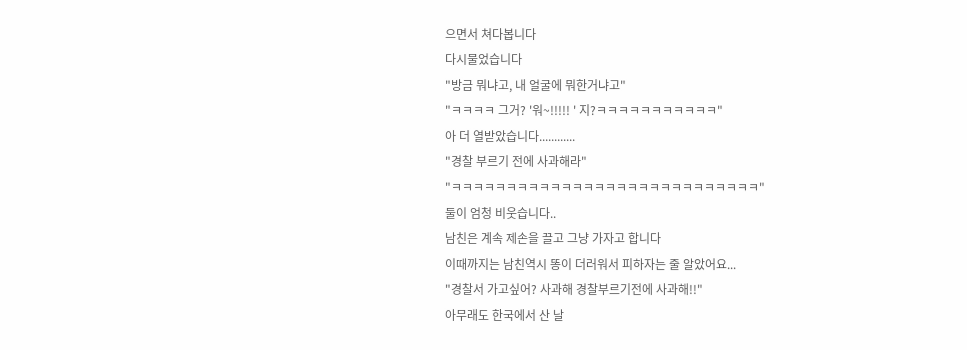으면서 쳐다봅니다
다시물었습니다
"방금 뭐냐고, 내 얼굴에 뭐한거냐고"
"ㅋㅋㅋㅋ 그거? '워~!!!!! ' 지?ㅋㅋㅋㅋㅋㅋㅋㅋㅋㅋㅋ"
아 더 열받았습니다............
"경찰 부르기 전에 사과해라"
"ㅋㅋㅋㅋㅋㅋㅋㅋㅋㅋㅋㅋㅋㅋㅋㅋㅋㅋㅋㅋㅋㅋㅋㅋㅋㅋㅋㅋ"
둘이 엄청 비웃습니다..
남친은 계속 제손을 끌고 그냥 가자고 합니다
이때까지는 남친역시 똥이 더러워서 피하자는 줄 알았어요...
"경찰서 가고싶어? 사과해 경찰부르기전에 사과해!!"
아무래도 한국에서 산 날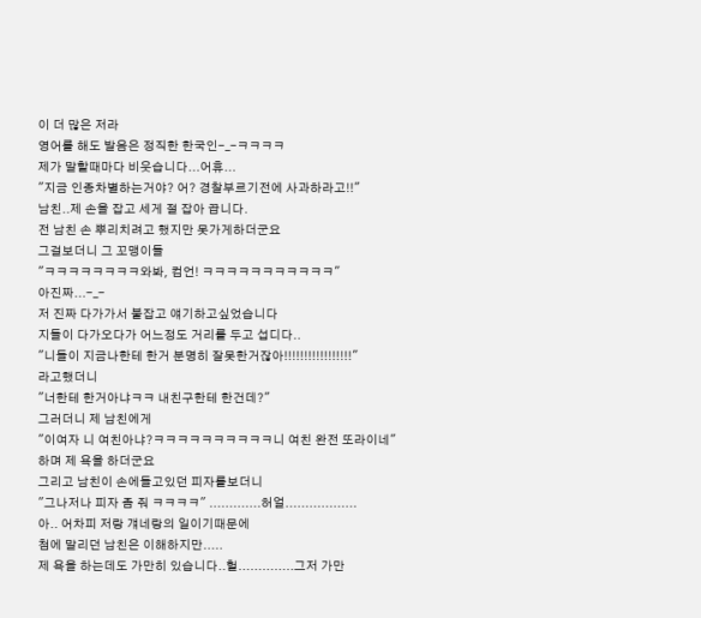이 더 많은 저라
영어를 해도 발음은 정직한 한국인-_-ㅋㅋㅋㅋ
제가 말할때마다 비웃습니다...어휴...
"지금 인종차별하는거야? 어? 경찰부르기전에 사과하라고!!"
남친..제 손을 잡고 세게 절 잡아 끕니다.
전 남친 손 뿌리치려고 했지만 못가게하더군요
그걸보더니 그 꼬맹이들
"ㅋㅋㅋㅋㅋㅋㅋㅋ와봐, 컴언! ㅋㅋㅋㅋㅋㅋㅋㅋㅋㅋㅋ"
아진짜...-_-
저 진짜 다가가서 붙잡고 얘기하고싶었습니다
지들이 다가오다가 어느정도 거리를 두고 섭디다..
"니들이 지금나한테 한거 분명히 잘못한거잖아!!!!!!!!!!!!!!!!!"
라고했더니
"너한테 한거아냐ㅋㅋ 내친구한테 한건데?"
그러더니 제 남친에게
"이여자 니 여친아냐?ㅋㅋㅋㅋㅋㅋㅋㅋㅋㅋ니 여친 완전 또라이네"
하며 제 욕을 하더군요
그리고 남친이 손에들고있던 피자를보더니
"그나저나 피자 좀 줘 ㅋㅋㅋㅋ" .............허얼..................
아.. 어차피 저랑 걔네랑의 일이기때문에
첨에 말리던 남친은 이해하지만.....
제 욕을 하는데도 가만히 있습니다..헐..............그저 가만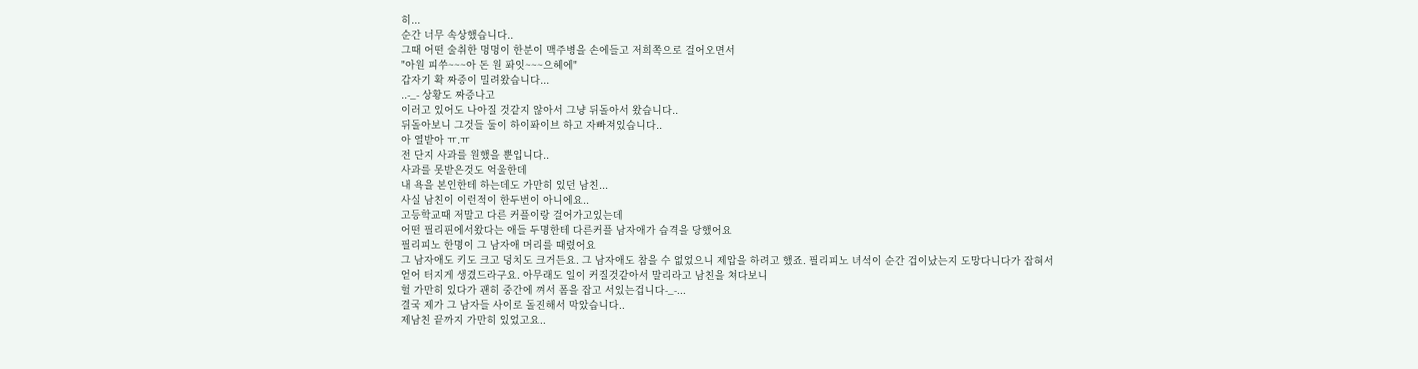히...
순간 너무 속상했습니다..
그때 어떤 술취한 멍멍이 한분이 맥주병을 손에들고 저희쪽으로 걸어오면서
"아원 피쑤~~~아 돈 원 퐈잇~~~으헤에"
갑자기 확 짜증이 밀려왔습니다...
..-_- 상황도 짜증나고
이러고 있어도 나아질 것같지 않아서 그냥 뒤돌아서 왔습니다..
뒤돌아보니 그것들 둘이 하이퐈이브 하고 자빠져있습니다..
아 열받아 ㅠ.ㅠ
전 단지 사과를 원했을 뿐입니다..
사과를 못받은것도 억울한데
내 욕을 본인한테 하는데도 가만히 있던 남친...
사실 남친이 이런적이 한두번이 아니에요..
고등학교때 저말고 다른 커플이랑 걸어가고있는데
어떤 필리핀에서왔다는 애들 두명한테 다른커플 남자애가 습격을 당했어요
필리피노 한명이 그 남자애 머리를 때렸어요
그 남자애도 키도 크고 덩치도 크거든요. 그 남자애도 참을 수 없었으니 제압을 하려고 했죠. 필리피노 녀석이 순간 겁이났는지 도망다니다가 잡혀서
얻어 터지게 생겼드라구요. 아무래도 일이 커질것같아서 말리라고 남친을 쳐다보니
헐 가만히 있다가 괜히 중간에 껴서 폼을 잡고 서있는겁니다-_-...
결국 제가 그 남자들 사이로 돌진해서 막았습니다..
제남친 끝까지 가만히 있었고요..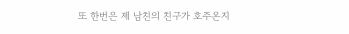또 한번은 제 남친의 친구가 호주온지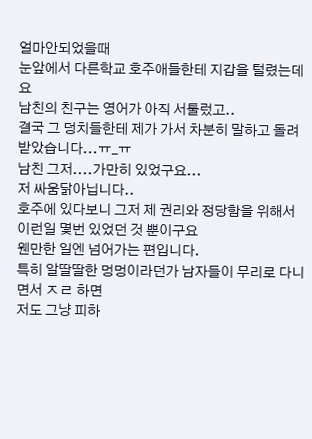얼마안되었을때
눈앞에서 다른학교 호주애들한테 지갑을 털렸는데요
남친의 친구는 영어가 아직 서툴렀고..
결국 그 덩치들한테 제가 가서 차분히 말하고 돌려받았습니다...ㅠ_ㅠ
남친 그저....가만히 있었구요...
저 싸움닭아닙니다..
호주에 있다보니 그저 제 권리와 정당함을 위해서 이런일 몇번 있었던 것 뿐이구요
웬만한 일엔 넘어가는 편입니다.
특히 알딸딸한 멍멍이라던가 남자들이 무리로 다니면서 ㅈㄹ 하면
저도 그냥 피하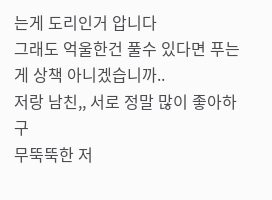는게 도리인거 압니다
그래도 억울한건 풀수 있다면 푸는게 상책 아니겠습니까..
저랑 남친,, 서로 정말 많이 좋아하구
무뚝뚝한 저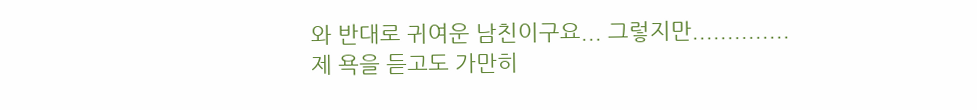와 반대로 귀여운 남친이구요... 그렇지만..............
제 욕을 듣고도 가만히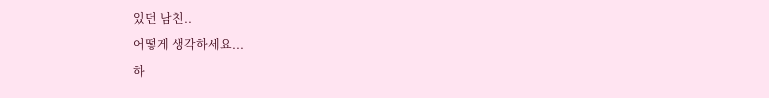있던 남친..
어떻게 생각하세요...
하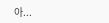아...